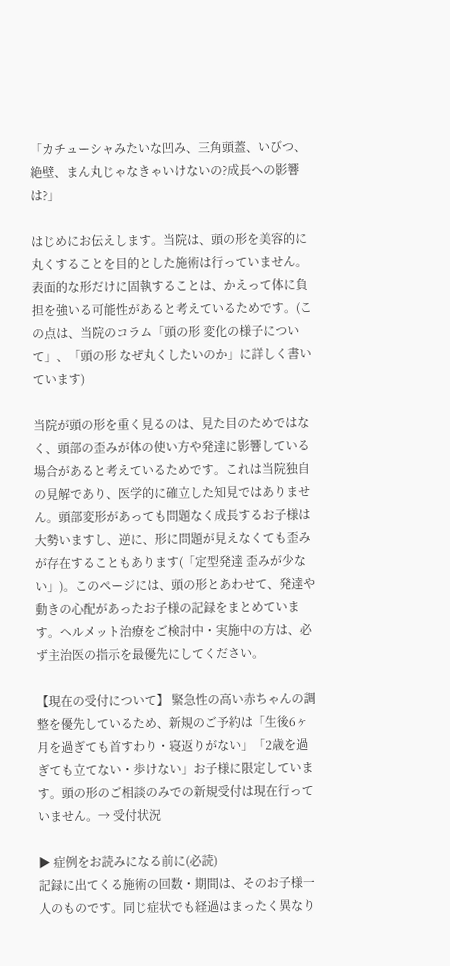「カチューシャみたいな凹み、三角頭蓋、いびつ、絶壁、まん丸じゃなきゃいけないの?成長への影響は?」

はじめにお伝えします。当院は、頭の形を美容的に丸くすることを目的とした施術は行っていません。表面的な形だけに固執することは、かえって体に負担を強いる可能性があると考えているためです。(この点は、当院のコラム「頭の形 変化の様子について」、「頭の形 なぜ丸くしたいのか」に詳しく書いています)

当院が頭の形を重く見るのは、見た目のためではなく、頭部の歪みが体の使い方や発達に影響している場合があると考えているためです。これは当院独自の見解であり、医学的に確立した知見ではありません。頭部変形があっても問題なく成長するお子様は大勢いますし、逆に、形に問題が見えなくても歪みが存在することもあります(「定型発達 歪みが少ない」)。このページには、頭の形とあわせて、発達や動きの心配があったお子様の記録をまとめています。ヘルメット治療をご検討中・実施中の方は、必ず主治医の指示を最優先にしてください。

【現在の受付について】 緊急性の高い赤ちゃんの調整を優先しているため、新規のご予約は「生後6ヶ月を過ぎても首すわり・寝返りがない」「2歳を過ぎても立てない・歩けない」お子様に限定しています。頭の形のご相談のみでの新規受付は現在行っていません。→ 受付状況

▶ 症例をお読みになる前に(必読)
記録に出てくる施術の回数・期間は、そのお子様一人のものです。同じ症状でも経過はまったく異なり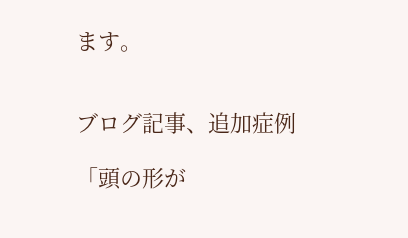ます。


ブログ記事、追加症例

「頭の形が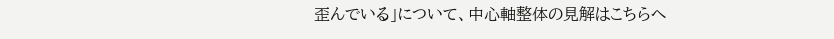歪んでいる」について、中心軸整体の見解はこちらへ